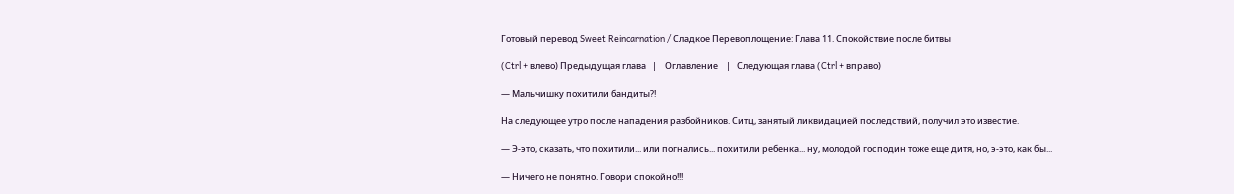Готовый перевод Sweet Reincarnation / Сладкое Перевоплощение: Глава 11. Спокойствие после битвы

(Ctrl + влево) Предыдущая глава   |    Оглавление    |   Следующая глава (Ctrl + вправо)

— Мальчишку похитили бандиты?!

На следующее утро после нападения разбойников. Ситц, занятый ликвидацией последствий, получил это известие.

— Э-это, сказать, что похитили... или погнались... похитили ребенка... ну, молодой господин тоже еще дитя, но, э-это, как бы...

— Ничего не понятно. Говори спокойно!!!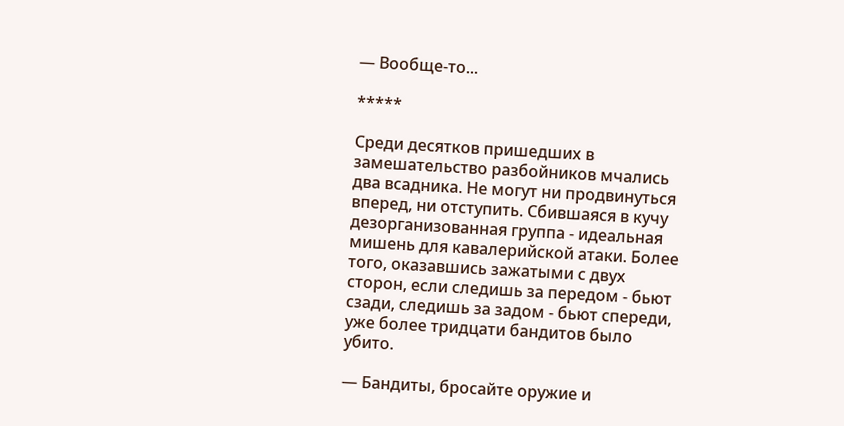— Вообще-то...

*****

Среди десятков пришедших в замешательство разбойников мчались два всадника. Не могут ни продвинуться вперед, ни отступить. Сбившаяся в кучу дезорганизованная группа - идеальная мишень для кавалерийской атаки. Более того, оказавшись зажатыми с двух сторон, если следишь за передом - бьют сзади, следишь за задом - бьют спереди, уже более тридцати бандитов было убито.

— Бандиты, бросайте оружие и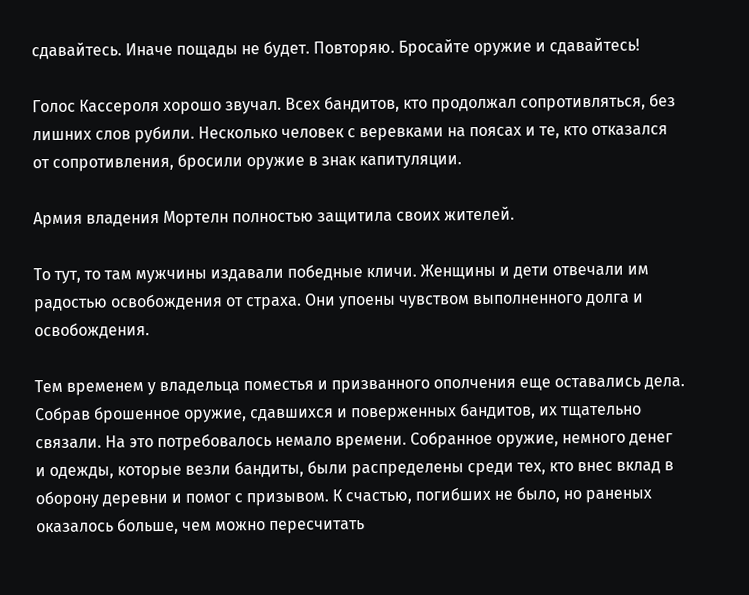сдавайтесь. Иначе пощады не будет. Повторяю. Бросайте оружие и сдавайтесь!

Голос Кассероля хорошо звучал. Всех бандитов, кто продолжал сопротивляться, без лишних слов рубили. Несколько человек с веревками на поясах и те, кто отказался от сопротивления, бросили оружие в знак капитуляции.

Армия владения Мортелн полностью защитила своих жителей.

То тут, то там мужчины издавали победные кличи. Женщины и дети отвечали им радостью освобождения от страха. Они упоены чувством выполненного долга и освобождения.

Тем временем у владельца поместья и призванного ополчения еще оставались дела. Собрав брошенное оружие, сдавшихся и поверженных бандитов, их тщательно связали. На это потребовалось немало времени. Собранное оружие, немного денег и одежды, которые везли бандиты, были распределены среди тех, кто внес вклад в оборону деревни и помог с призывом. К счастью, погибших не было, но раненых оказалось больше, чем можно пересчитать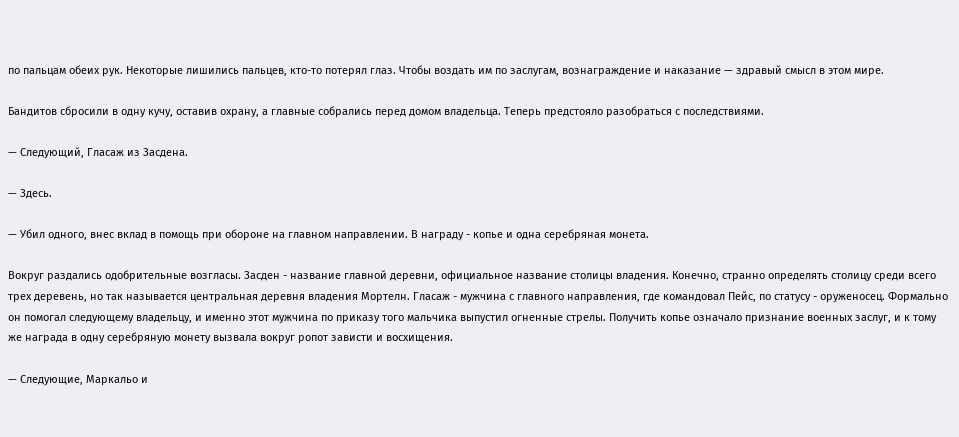по пальцам обеих рук. Некоторые лишились пальцев, кто-то потерял глаз. Чтобы воздать им по заслугам, вознаграждение и наказание — здравый смысл в этом мире.

Бандитов сбросили в одну кучу, оставив охрану, а главные собрались перед домом владельца. Теперь предстояло разобраться с последствиями.

— Следующий, Гласаж из Засдена.

— Здесь.

— Убил одного, внес вклад в помощь при обороне на главном направлении. В награду - копье и одна серебряная монета.

Вокруг раздались одобрительные возгласы. Засден - название главной деревни, официальное название столицы владения. Конечно, странно определять столицу среди всего трех деревень, но так называется центральная деревня владения Мортелн. Гласаж - мужчина с главного направления, где командовал Пейс, по статусу - оруженосец. Формально он помогал следующему владельцу, и именно этот мужчина по приказу того мальчика выпустил огненные стрелы. Получить копье означало признание военных заслуг, и к тому же награда в одну серебряную монету вызвала вокруг ропот зависти и восхищения.

— Следующие, Маркальо и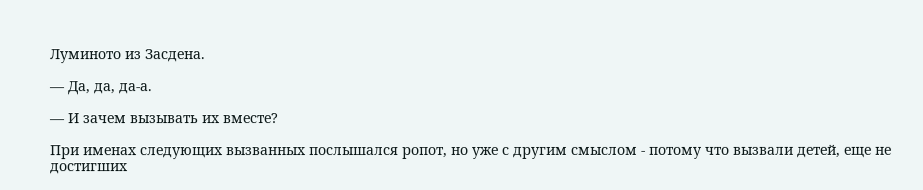Луминото из Засдена.

— Да, да, да-а.

— И зачем вызывать их вместе?

При именах следующих вызванных послышался ропот, но уже с другим смыслом - потому что вызвали детей, еще не достигших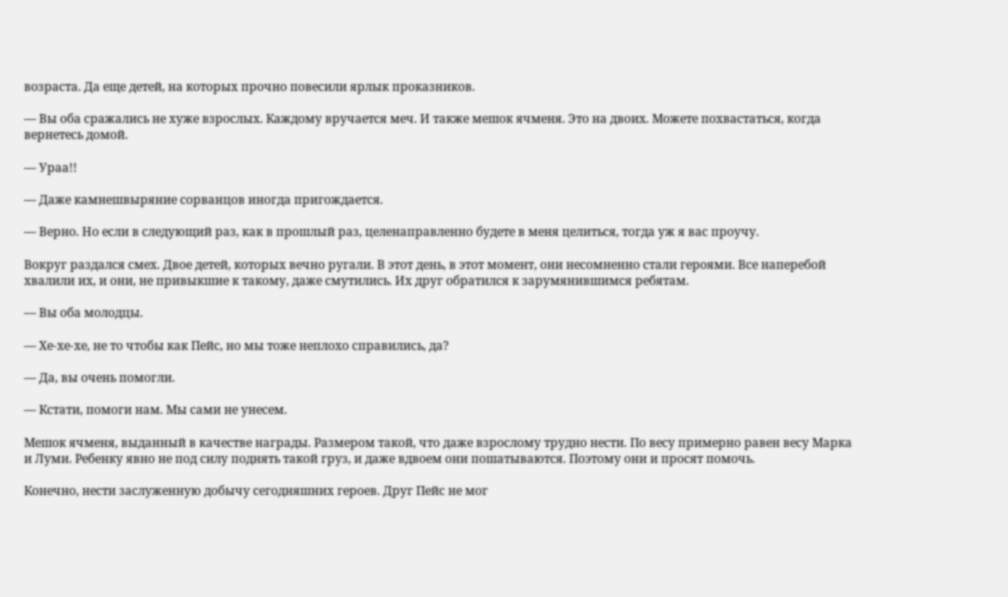возраста. Да еще детей, на которых прочно повесили ярлык проказников.

— Вы оба сражались не хуже взрослых. Каждому вручается меч. И также мешок ячменя. Это на двоих. Можете похвастаться, когда вернетесь домой.

— Ураа!!

— Даже камнешвыряние сорванцов иногда пригождается.

— Верно. Но если в следующий раз, как в прошлый раз, целенаправленно будете в меня целиться, тогда уж я вас проучу.

Вокруг раздался смех. Двое детей, которых вечно ругали. В этот день, в этот момент, они несомненно стали героями. Все наперебой хвалили их, и они, не привыкшие к такому, даже смутились. Их друг обратился к зарумянившимся ребятам.

— Вы оба молодцы.

— Хе-хе-хе, не то чтобы как Пейс, но мы тоже неплохо справились, да?

— Да, вы очень помогли.

— Кстати, помоги нам. Мы сами не унесем.

Мешок ячменя, выданный в качестве награды. Размером такой, что даже взрослому трудно нести. По весу примерно равен весу Марка и Луми. Ребенку явно не под силу поднять такой груз, и даже вдвоем они пошатываются. Поэтому они и просят помочь.

Конечно, нести заслуженную добычу сегодняшних героев. Друг Пейс не мог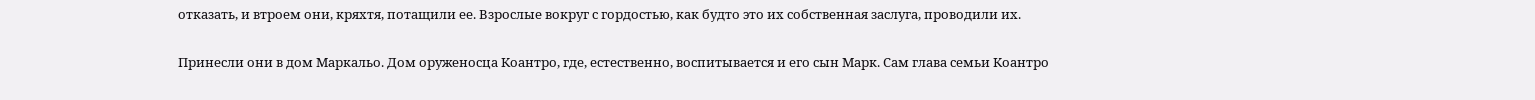отказать, и втроем они, кряхтя, потащили ее. Взрослые вокруг с гордостью, как будто это их собственная заслуга, проводили их.

Принесли они в дом Маркальо. Дом оруженосца Коантро, где, естественно, воспитывается и его сын Марк. Сам глава семьи Коантро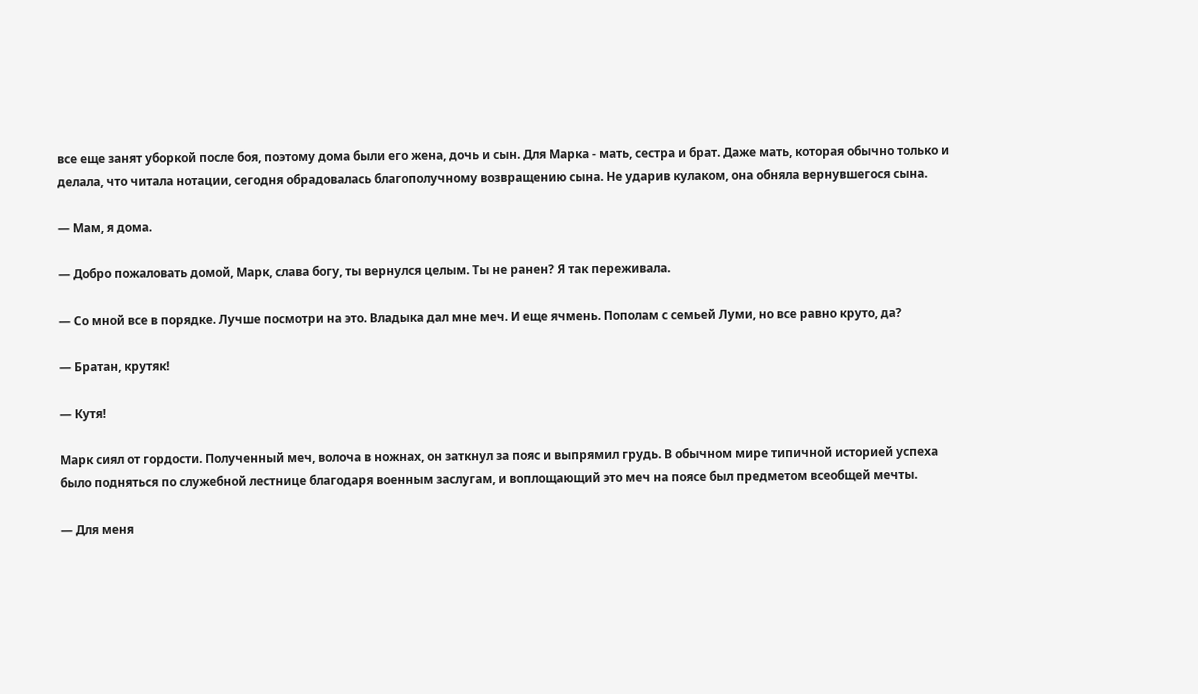все еще занят уборкой после боя, поэтому дома были его жена, дочь и сын. Для Марка - мать, сестра и брат. Даже мать, которая обычно только и делала, что читала нотации, сегодня обрадовалась благополучному возвращению сына. Не ударив кулаком, она обняла вернувшегося сына.

— Мам, я дома.

— Добро пожаловать домой, Марк, слава богу, ты вернулся целым. Ты не ранен? Я так переживала.

— Со мной все в порядке. Лучше посмотри на это. Владыка дал мне меч. И еще ячмень. Пополам с семьей Луми, но все равно круто, да?

— Братан, крутяк!

— Кутя!

Марк сиял от гордости. Полученный меч, волоча в ножнах, он заткнул за пояс и выпрямил грудь. В обычном мире типичной историей успеха было подняться по служебной лестнице благодаря военным заслугам, и воплощающий это меч на поясе был предметом всеобщей мечты.

— Для меня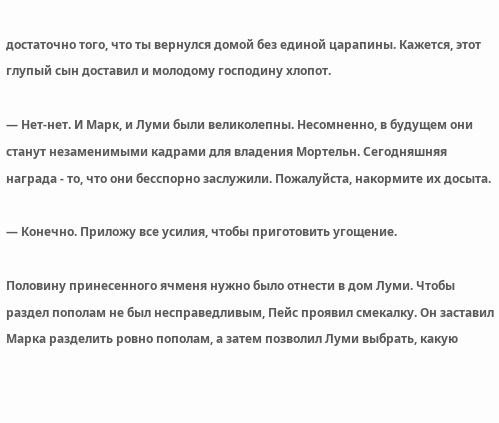достаточно того, что ты вернулся домой без единой царапины. Кажется, этот глупый сын доставил и молодому господину хлопот.

— Нет-нет. И Марк, и Луми были великолепны. Несомненно, в будущем они станут незаменимыми кадрами для владения Мортельн. Сегодняшняя награда - то, что они бесспорно заслужили. Пожалуйста, накормите их досыта.

— Конечно. Приложу все усилия, чтобы приготовить угощение.

Половину принесенного ячменя нужно было отнести в дом Луми. Чтобы раздел пополам не был несправедливым, Пейс проявил смекалку. Он заставил Марка разделить ровно пополам, а затем позволил Луми выбрать, какую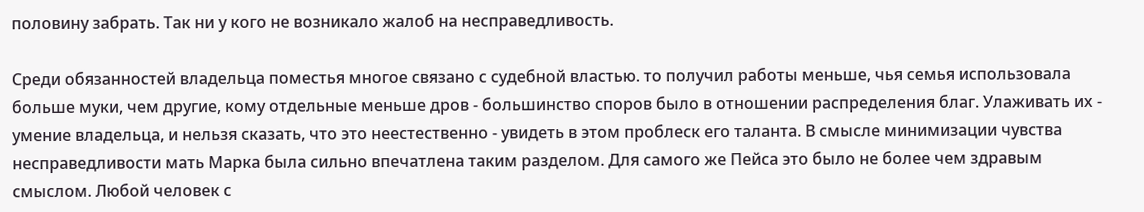половину забрать. Так ни у кого не возникало жалоб на несправедливость.

Среди обязанностей владельца поместья многое связано с судебной властью. то получил работы меньше, чья семья использовала больше муки, чем другие, кому отдельные меньше дров - большинство споров было в отношении распределения благ. Улаживать их - умение владельца, и нельзя сказать, что это неестественно - увидеть в этом проблеск его таланта. В смысле минимизации чувства несправедливости мать Марка была сильно впечатлена таким разделом. Для самого же Пейса это было не более чем здравым смыслом. Любой человек с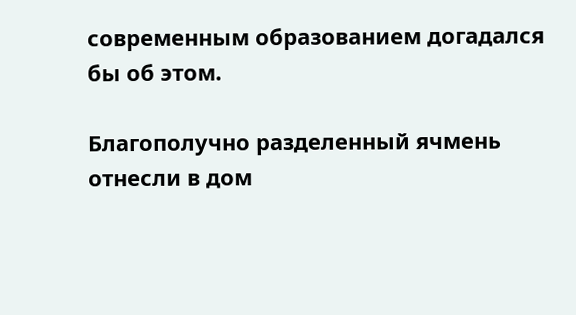современным образованием догадался бы об этом.

Благополучно разделенный ячмень отнесли в дом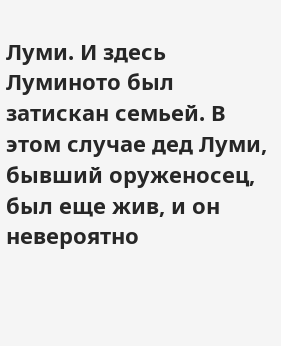Луми. И здесь Луминото был затискан семьей. В этом случае дед Луми, бывший оруженосец, был еще жив, и он невероятно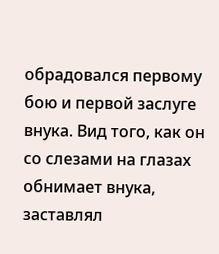обрадовался первому бою и первой заслуге внука. Вид того, как он со слезами на глазах обнимает внука, заставлял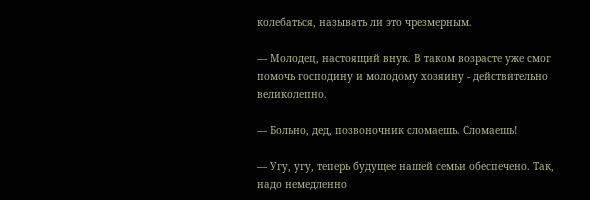колебаться, называть ли это чрезмерным.

— Молодец, настоящий внук. В таком возрасте уже смог помочь господину и молодому хозяину - действительно великолепно.

— Больно, дед, позвоночник сломаешь. Сломаешь!

— Угу, угу, теперь будущее нашей семьи обеспечено. Так, надо немедленно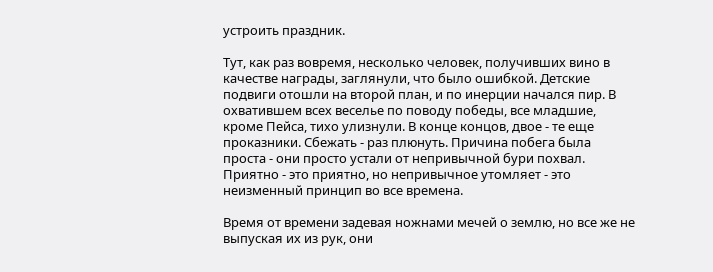устроить праздник.

Тут, как раз вовремя, несколько человек, получивших вино в качестве награды, заглянули, что было ошибкой. Детские подвиги отошли на второй план, и по инерции начался пир. В охватившем всех веселье по поводу победы, все младшие, кроме Пейса, тихо улизнули. В конце концов, двое - те еще проказники. Сбежать - раз плюнуть. Причина побега была проста - они просто устали от непривычной бури похвал. Приятно - это приятно, но непривычное утомляет - это неизменный принцип во все времена.

Время от времени задевая ножнами мечей о землю, но все же не выпуская их из рук, они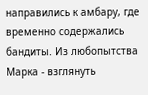направились к амбару, где временно содержались бандиты. Из любопытства Марка - взглянуть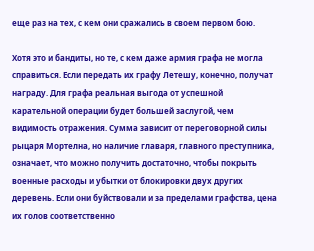еще раз на тех, с кем они сражались в своем первом бою.

Хотя это и бандиты, но те, с кем даже армия графа не могла справиться. Если передать их графу Летешу, конечно, получат награду. Для графа реальная выгода от успешной карательной операции будет большей заслугой, чем видимость отражения. Сумма зависит от переговорной силы рыцаря Мортелна, но наличие главаря, главного преступника, означает, что можно получить достаточно, чтобы покрыть военные расходы и убытки от блокировки двух других деревень. Если они буйствовали и за пределами графства, цена их голов соответственно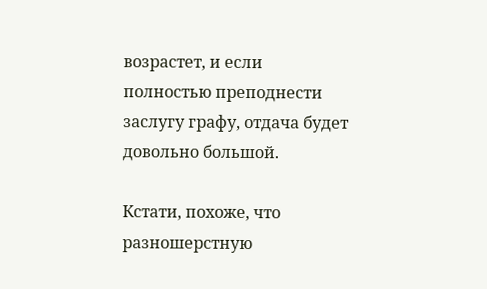возрастет, и если полностью преподнести заслугу графу, отдача будет довольно большой.

Кстати, похоже, что разношерстную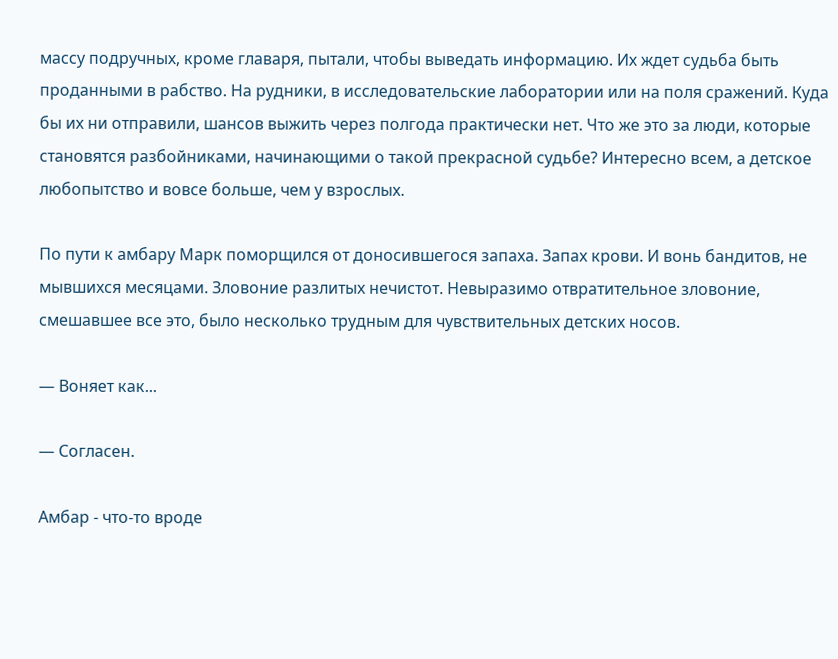массу подручных, кроме главаря, пытали, чтобы выведать информацию. Их ждет судьба быть проданными в рабство. На рудники, в исследовательские лаборатории или на поля сражений. Куда бы их ни отправили, шансов выжить через полгода практически нет. Что же это за люди, которые становятся разбойниками, начинающими о такой прекрасной судьбе? Интересно всем, а детское любопытство и вовсе больше, чем у взрослых.

По пути к амбару Марк поморщился от доносившегося запаха. Запах крови. И вонь бандитов, не мывшихся месяцами. Зловоние разлитых нечистот. Невыразимо отвратительное зловоние, смешавшее все это, было несколько трудным для чувствительных детских носов.

— Воняет как...

— Согласен.

Амбар - что-то вроде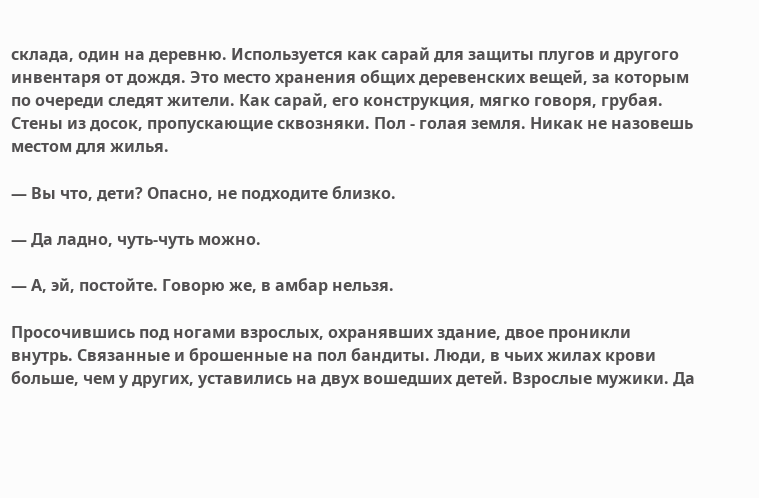склада, один на деревню. Используется как сарай для защиты плугов и другого инвентаря от дождя. Это место хранения общих деревенских вещей, за которым по очереди следят жители. Как сарай, его конструкция, мягко говоря, грубая. Стены из досок, пропускающие сквозняки. Пол - голая земля. Никак не назовешь местом для жилья.

— Вы что, дети? Опасно, не подходите близко.

— Да ладно, чуть-чуть можно.

— А, эй, постойте. Говорю же, в амбар нельзя.

Просочившись под ногами взрослых, охранявших здание, двое проникли внутрь. Связанные и брошенные на пол бандиты. Люди, в чьих жилах крови больше, чем у других, уставились на двух вошедших детей. Взрослые мужики. Да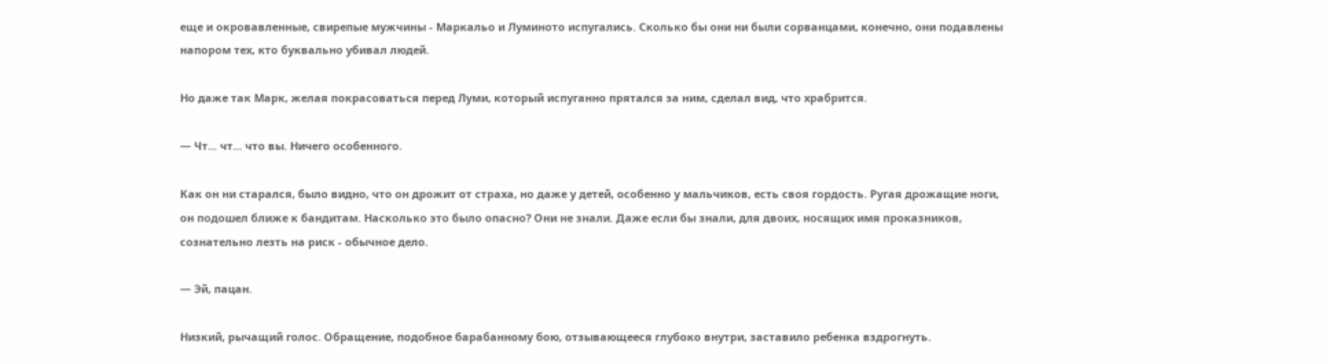еще и окровавленные, свирепые мужчины - Маркальо и Луминото испугались. Сколько бы они ни были сорванцами, конечно, они подавлены напором тех, кто буквально убивал людей.

Но даже так Марк, желая покрасоваться перед Луми, который испуганно прятался за ним, сделал вид, что храбрится.

— Чт... чт... что вы. Ничего особенного.

Как он ни старался, было видно, что он дрожит от страха, но даже у детей, особенно у мальчиков, есть своя гордость. Ругая дрожащие ноги, он подошел ближе к бандитам. Насколько это было опасно? Они не знали. Даже если бы знали, для двоих, носящих имя проказников, сознательно лезть на риск - обычное дело.

— Эй, пацан.

Низкий, рычащий голос. Обращение, подобное барабанному бою, отзывающееся глубоко внутри, заставило ребенка вздрогнуть.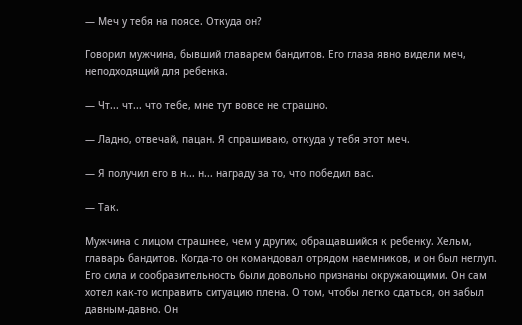— Меч у тебя на поясе. Откуда он?

Говорил мужчина, бывший главарем бандитов. Его глаза явно видели меч, неподходящий для ребенка.

— Чт... чт... что тебе, мне тут вовсе не страшно.

— Ладно, отвечай, пацан. Я спрашиваю, откуда у тебя этот меч.

— Я получил его в н... н... награду за то, что победил вас.

— Так.

Мужчина с лицом страшнее, чем у других, обращавшийся к ребенку. Хельм, главарь бандитов. Когда-то он командовал отрядом наемников, и он был неглуп. Его сила и сообразительность были довольно признаны окружающими. Он сам хотел как-то исправить ситуацию плена. О том, чтобы легко сдаться, он забыл давным-давно. Он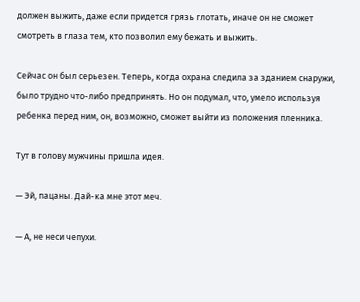должен выжить, даже если придется грязь глотать, иначе он не сможет смотреть в глаза тем, кто позволил ему бежать и выжить.

Сейчас он был серьезен. Теперь, когда охрана следила за зданием снаружи, было трудно что-либо предпринять. Но он подумал, что, умело используя ребенка перед ним, он, возможно, сможет выйти из положения пленника.

Тут в голову мужчины пришла идея.

— Эй, пацаны. Дай-ка мне этот меч.

— А, не неси чепухи.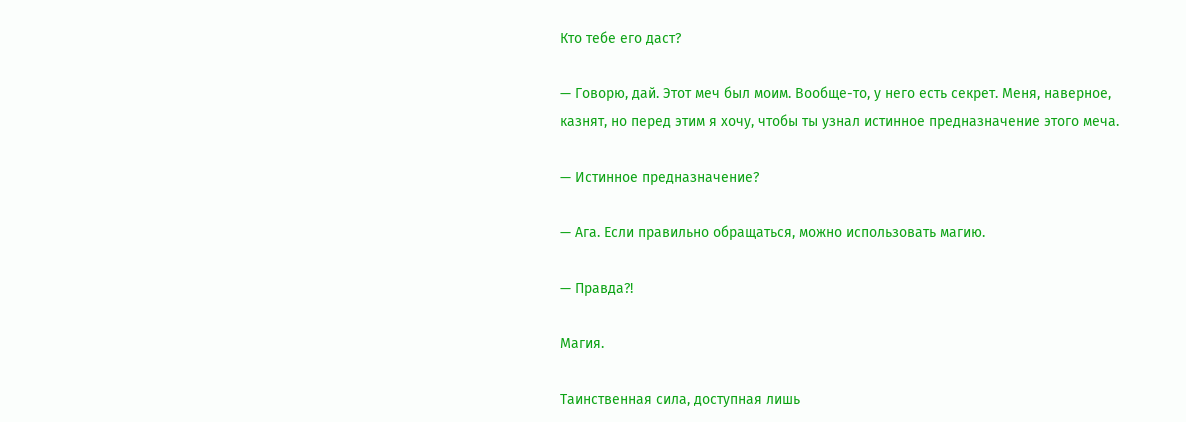Кто тебе его даст?

— Говорю, дай. Этот меч был моим. Вообще-то, у него есть секрет. Меня, наверное, казнят, но перед этим я хочу, чтобы ты узнал истинное предназначение этого меча.

— Истинное предназначение?

— Ага. Если правильно обращаться, можно использовать магию.

— Правда?!

Магия.

Таинственная сила, доступная лишь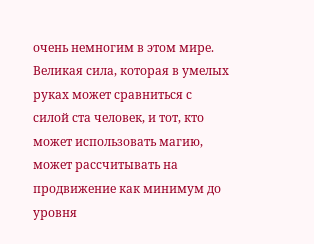очень немногим в этом мире. Великая сила, которая в умелых руках может сравниться с силой ста человек, и тот, кто может использовать магию, может рассчитывать на продвижение как минимум до уровня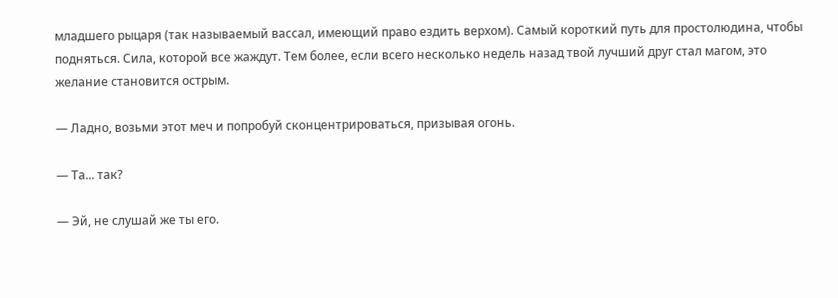младшего рыцаря (так называемый вассал, имеющий право ездить верхом). Самый короткий путь для простолюдина, чтобы подняться. Сила, которой все жаждут. Тем более, если всего несколько недель назад твой лучший друг стал магом, это желание становится острым.

— Ладно, возьми этот меч и попробуй сконцентрироваться, призывая огонь.

— Та... так?

— Эй, не слушай же ты его.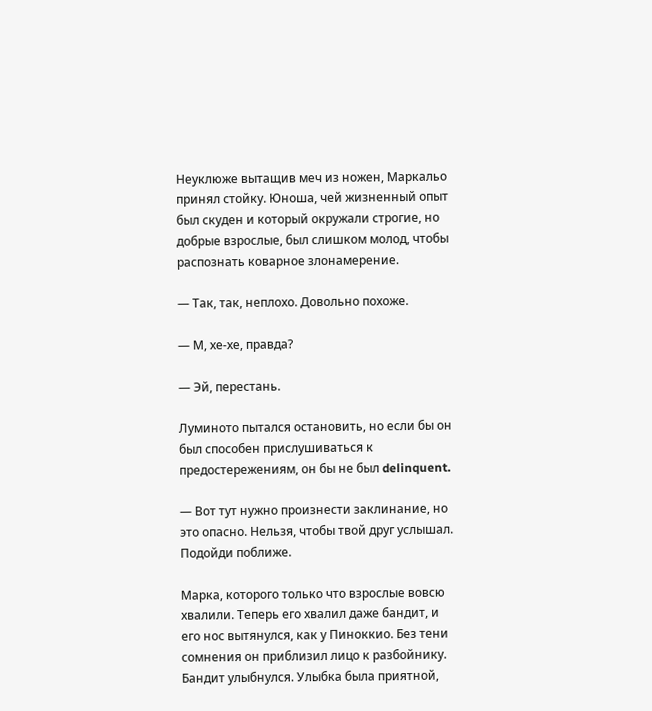Неуклюже вытащив меч из ножен, Маркальо принял стойку. Юноша, чей жизненный опыт был скуден и который окружали строгие, но добрые взрослые, был слишком молод, чтобы распознать коварное злонамерение.

— Так, так, неплохо. Довольно похоже.

— М, хе-хе, правда?

— Эй, перестань.

Луминото пытался остановить, но если бы он был способен прислушиваться к предостережениям, он бы не был delinquent.

— Вот тут нужно произнести заклинание, но это опасно. Нельзя, чтобы твой друг услышал. Подойди поближе.

Марка, которого только что взрослые вовсю хвалили. Теперь его хвалил даже бандит, и его нос вытянулся, как у Пиноккио. Без тени сомнения он приблизил лицо к разбойнику. Бандит улыбнулся. Улыбка была приятной,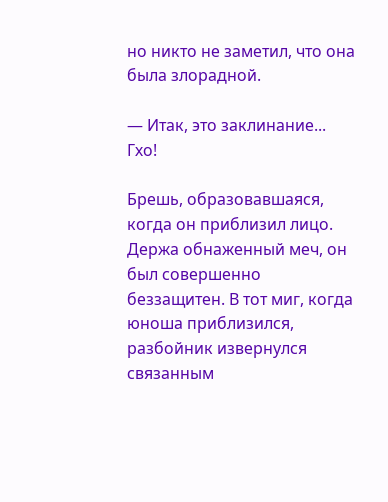но никто не заметил, что она была злорадной.

— Итак, это заклинание... Гхо!

Брешь, образовавшаяся, когда он приблизил лицо. Держа обнаженный меч, он был совершенно беззащитен. В тот миг, когда юноша приблизился, разбойник извернулся связанным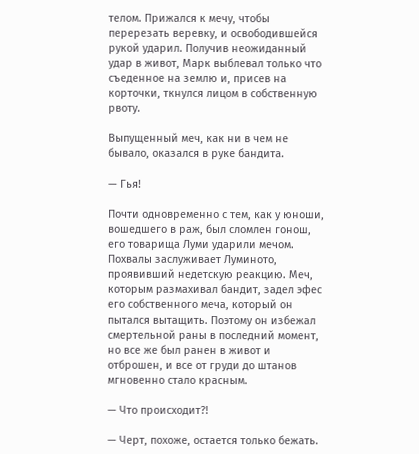телом. Прижался к мечу, чтобы перерезать веревку, и освободившейся рукой ударил. Получив неожиданный удар в живот, Марк выблевал только что съеденное на землю и, присев на корточки, ткнулся лицом в собственную рвоту.

Выпущенный меч, как ни в чем не бывало, оказался в руке бандита.

— Гья!

Почти одновременно с тем, как у юноши, вошедшего в раж, был сломлен гонош, его товарища Луми ударили мечом. Похвалы заслуживает Луминото, проявивший недетскую реакцию. Меч, которым размахивал бандит, задел эфес его собственного меча, который он пытался вытащить. Поэтому он избежал смертельной раны в последний момент, но все же был ранен в живот и отброшен, и все от груди до штанов мгновенно стало красным.

— Что происходит?!

— Черт, похоже, остается только бежать.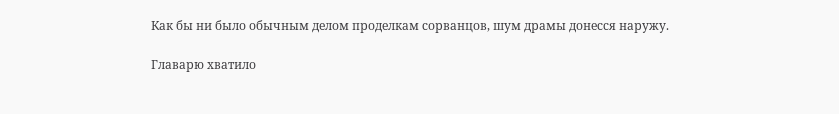Как бы ни было обычным делом проделкам сорванцов, шум драмы донесся наружу.

Главарю хватило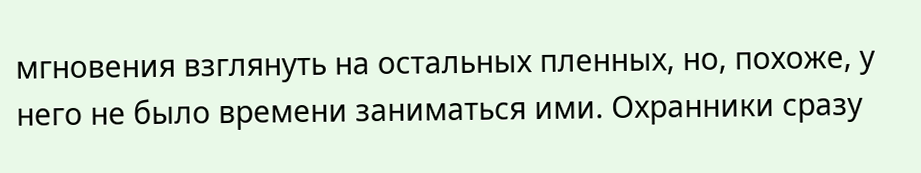мгновения взглянуть на остальных пленных, но, похоже, у него не было времени заниматься ими. Охранники сразу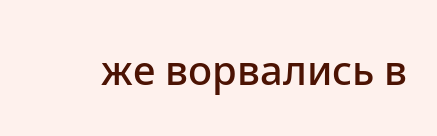же ворвались в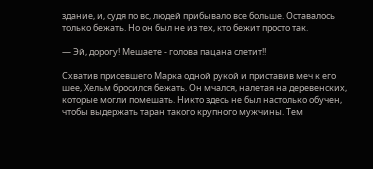здание, и, судя по вс, людей прибывало все больше. Оставалось только бежать. Но он был не из тех, кто бежит просто так.

— Эй, дорогу! Мешаете - голова пацана слетит!!

Схватив присевшего Марка одной рукой и приставив меч к его шее, Хельм бросился бежать. Он мчался, налетая на деревенских, которые могли помешать. Никто здесь не был настолько обучен, чтобы выдержать таран такого крупного мужчины. Тем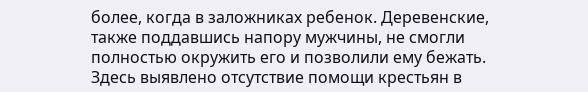более, когда в заложниках ребенок. Деревенские, также поддавшись напору мужчины, не смогли полностью окружить его и позволили ему бежать. Здесь выявлено отсутствие помощи крестьян в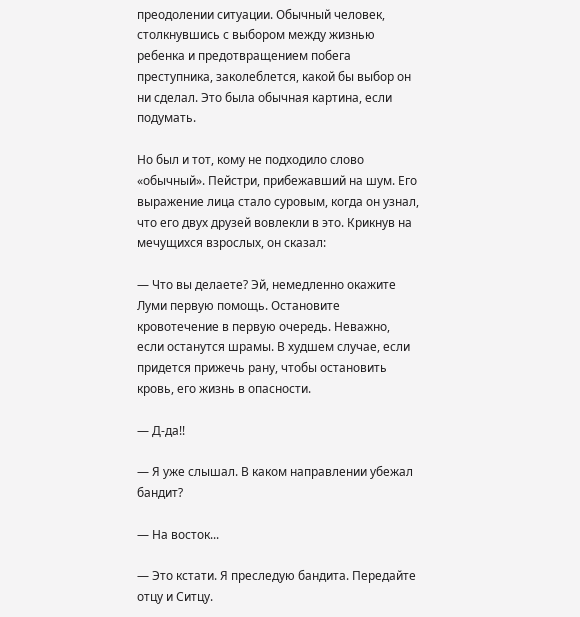преодолении ситуации. Обычный человек, столкнувшись с выбором между жизнью ребенка и предотвращением побега преступника, заколеблется, какой бы выбор он ни сделал. Это была обычная картина, если подумать.

Но был и тот, кому не подходило слово «обычный». Пейстри, прибежавший на шум. Его выражение лица стало суровым, когда он узнал, что его двух друзей вовлекли в это. Крикнув на мечущихся взрослых, он сказал:

— Что вы делаете? Эй, немедленно окажите Луми первую помощь. Остановите кровотечение в первую очередь. Неважно, если останутся шрамы. В худшем случае, если придется прижечь рану, чтобы остановить кровь, его жизнь в опасности.

— Д-да!!

— Я уже слышал. В каком направлении убежал бандит?

— На восток...

— Это кстати. Я преследую бандита. Передайте отцу и Ситцу.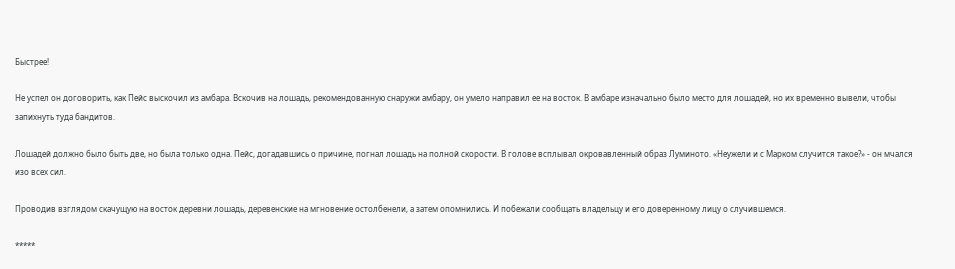Быстрее!

Не успел он договорить, как Пейс выскочил из амбара. Вскочив на лошадь, рекомендованную снаружи амбару, он умело направил ее на восток. В амбаре изначально было место для лошадей, но их временно вывели, чтобы запихнуть туда бандитов.

Лошадей должно было быть две, но была только одна. Пейс, догадавшись о причине, погнал лошадь на полной скорости. В голове всплывал окровавленный образ Луминото. «Неужели и с Марком случится такое?» - он мчался изо всех сил.

Проводив взглядом скачущую на восток деревни лошадь, деревенские на мгновение остолбенели, а затем опомнились. И побежали сообщать владельцу и его доверенному лицу о случившемся.

*****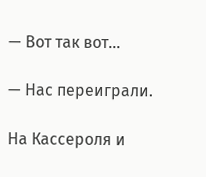— Вот так вот...

— Нас переиграли.

На Кассероля и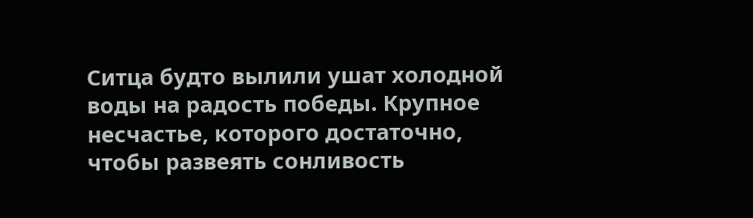Ситца будто вылили ушат холодной воды на радость победы. Крупное несчастье, которого достаточно, чтобы развеять сонливость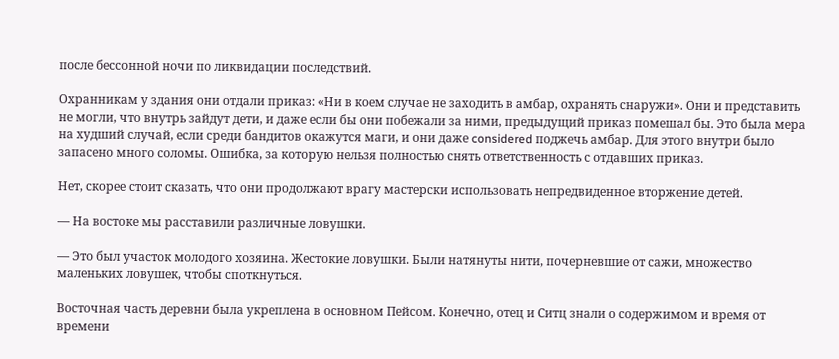после бессонной ночи по ликвидации последствий.

Охранникам у здания они отдали приказ: «Ни в коем случае не заходить в амбар, охранять снаружи». Они и представить не могли, что внутрь зайдут дети, и даже если бы они побежали за ними, предыдущий приказ помешал бы. Это была мера на худший случай, если среди бандитов окажутся маги, и они даже considered поджечь амбар. Для этого внутри было запасено много соломы. Ошибка, за которую нельзя полностью снять ответственность с отдавших приказ.

Нет, скорее стоит сказать, что они продолжают врагу мастерски использовать непредвиденное вторжение детей.

— На востоке мы расставили различные ловушки.

— Это был участок молодого хозяина. Жестокие ловушки. Были натянуты нити, почерневшие от сажи, множество маленьких ловушек, чтобы споткнуться.

Восточная часть деревни была укреплена в основном Пейсом. Конечно, отец и Ситц знали о содержимом и время от времени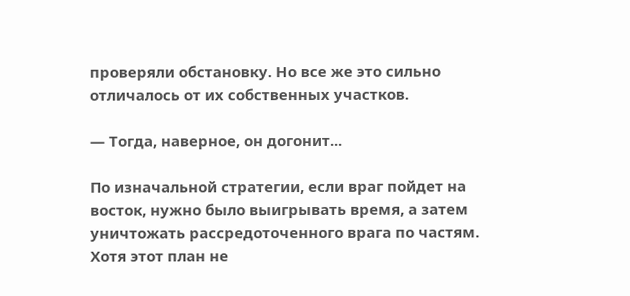проверяли обстановку. Но все же это сильно отличалось от их собственных участков.

— Тогда, наверное, он догонит...

По изначальной стратегии, если враг пойдет на восток, нужно было выигрывать время, а затем уничтожать рассредоточенного врага по частям. Хотя этот план не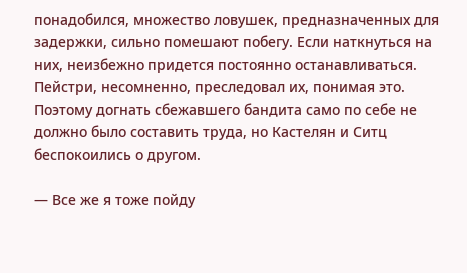понадобился, множество ловушек, предназначенных для задержки, сильно помешают побегу. Если наткнуться на них, неизбежно придется постоянно останавливаться. Пейстри, несомненно, преследовал их, понимая это. Поэтому догнать сбежавшего бандита само по себе не должно было составить труда, но Кастелян и Ситц беспокоились о другом.

— Все же я тоже пойду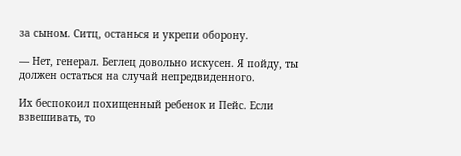за сыном. Ситц, останься и укрепи оборону.

— Нет, генерал. Беглец довольно искусен. Я пойду, ты должен остаться на случай непредвиденного.

Их беспокоил похищенный ребенок и Пейс. Если взвешивать, то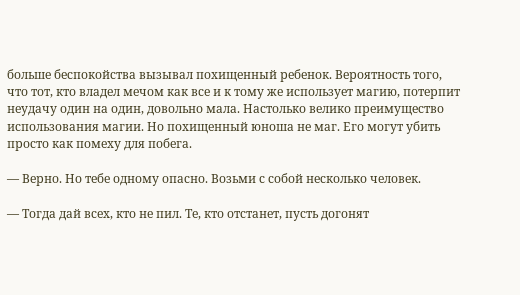больше беспокойства вызывал похищенный ребенок. Вероятность того, что тот, кто владел мечом как все и к тому же использует магию, потерпит неудачу один на один, довольно мала. Настолько велико преимущество использования магии. Но похищенный юноша не маг. Его могут убить просто как помеху для побега.

— Верно. Но тебе одному опасно. Возьми с собой несколько человек.

— Тогда дай всех, кто не пил. Те, кто отстанет, пусть догонят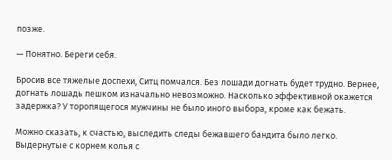позже.

— Понятно. Береги себя.

Бросив все тяжелые доспехи, Ситц помчался. Без лошади догнать будет трудно. Вернее, догнать лошадь пешком изначально невозможно. Насколько эффективной окажется задержка? У торопящегося мужчины не было иного выбора, кроме как бежать.

Можно сказать, к счастью, выследить следы бежавшего бандита было легко. Выдернутые с корнем колья с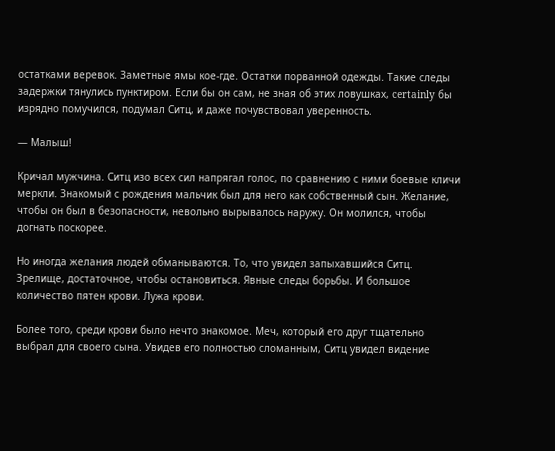остатками веревок. Заметные ямы кое-где. Остатки порванной одежды. Такие следы задержки тянулись пунктиром. Если бы он сам, не зная об этих ловушках, certainly бы изрядно помучился, подумал Ситц, и даже почувствовал уверенность.

— Малыш!

Кричал мужчина. Ситц изо всех сил напрягал голос, по сравнению с ними боевые кличи меркли. Знакомый с рождения мальчик был для него как собственный сын. Желание, чтобы он был в безопасности, невольно вырывалось наружу. Он молился, чтобы догнать поскорее.

Но иногда желания людей обманываются. То, что увидел запыхавшийся Ситц. Зрелище, достаточное, чтобы остановиться. Явные следы борьбы. И большое количество пятен крови. Лужа крови.

Более того, среди крови было нечто знакомое. Меч, который его друг тщательно выбрал для своего сына. Увидев его полностью сломанным, Ситц увидел видение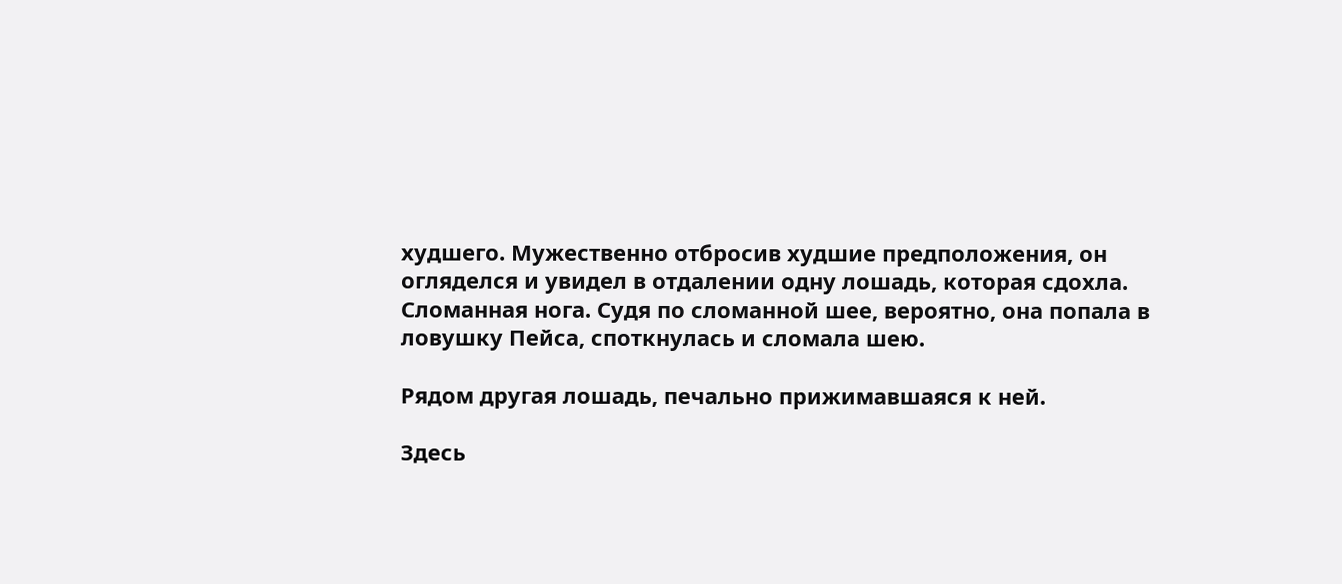худшего. Мужественно отбросив худшие предположения, он огляделся и увидел в отдалении одну лошадь, которая сдохла. Сломанная нога. Судя по сломанной шее, вероятно, она попала в ловушку Пейса, споткнулась и сломала шею.

Рядом другая лошадь, печально прижимавшаяся к ней.

Здесь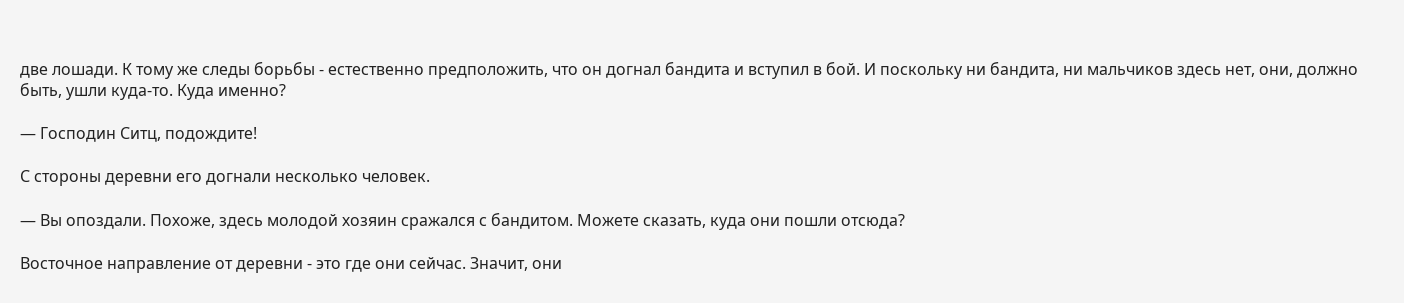две лошади. К тому же следы борьбы - естественно предположить, что он догнал бандита и вступил в бой. И поскольку ни бандита, ни мальчиков здесь нет, они, должно быть, ушли куда-то. Куда именно?

— Господин Ситц, подождите!

С стороны деревни его догнали несколько человек.

— Вы опоздали. Похоже, здесь молодой хозяин сражался с бандитом. Можете сказать, куда они пошли отсюда?

Восточное направление от деревни - это где они сейчас. Значит, они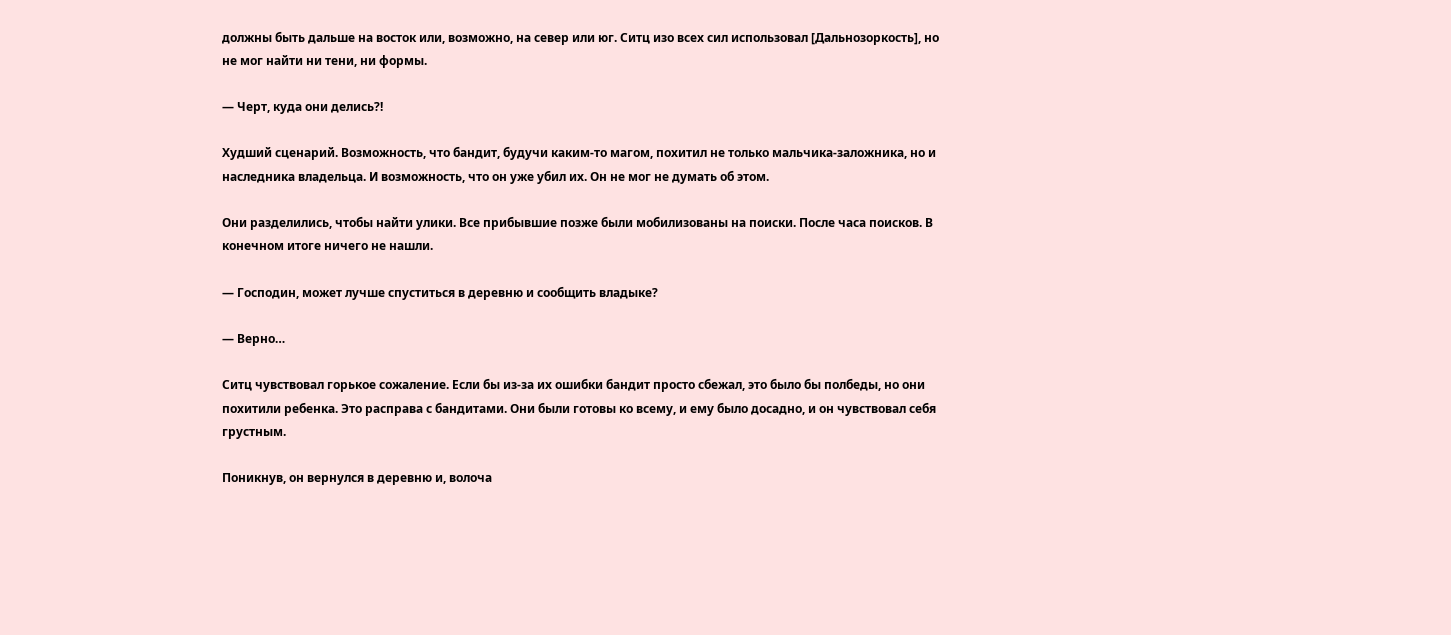должны быть дальше на восток или, возможно, на север или юг. Ситц изо всех сил использовал [Дальнозоркость], но не мог найти ни тени, ни формы.

— Черт, куда они делись?!

Худший сценарий. Возможность, что бандит, будучи каким-то магом, похитил не только мальчика-заложника, но и наследника владельца. И возможность, что он уже убил их. Он не мог не думать об этом.

Они разделились, чтобы найти улики. Все прибывшие позже были мобилизованы на поиски. После часа поисков. В конечном итоге ничего не нашли.

— Господин, может лучше спуститься в деревню и сообщить владыке?

— Верно…

Ситц чувствовал горькое сожаление. Если бы из-за их ошибки бандит просто сбежал, это было бы полбеды, но они похитили ребенка. Это расправа с бандитами. Они были готовы ко всему, и ему было досадно, и он чувствовал себя грустным.

Поникнув, он вернулся в деревню и, волоча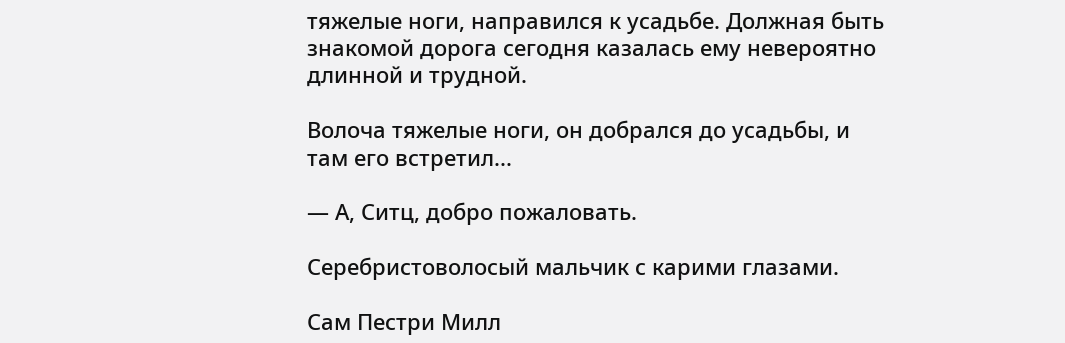тяжелые ноги, направился к усадьбе. Должная быть знакомой дорога сегодня казалась ему невероятно длинной и трудной.

Волоча тяжелые ноги, он добрался до усадьбы, и там его встретил...

— А, Ситц, добро пожаловать.

Серебристоволосый мальчик с карими глазами.

Сам Пестри Милл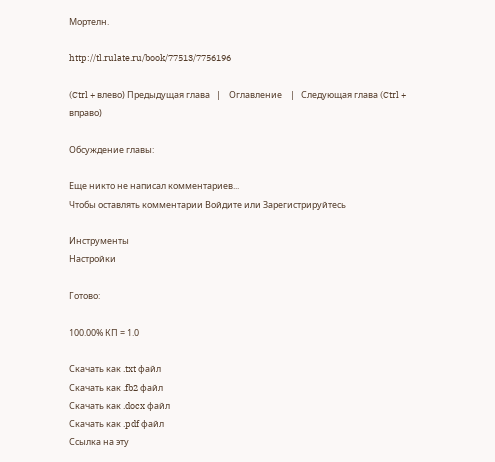Мортелн.

http://tl.rulate.ru/book/77513/7756196

(Ctrl + влево) Предыдущая глава   |    Оглавление    |   Следующая глава (Ctrl + вправо)

Обсуждение главы:

Еще никто не написал комментариев...
Чтобы оставлять комментарии Войдите или Зарегистрируйтесь

Инструменты
Настройки

Готово:

100.00% КП = 1.0

Скачать как .txt файл
Скачать как .fb2 файл
Скачать как .docx файл
Скачать как .pdf файл
Ссылка на эту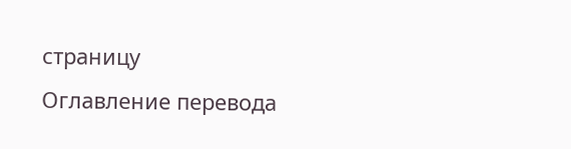страницу
Оглавление перевода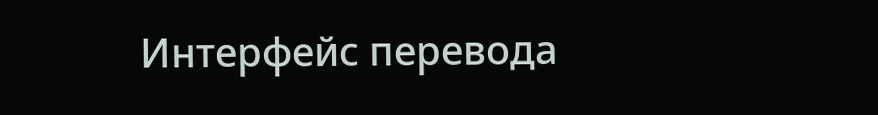Интерфейс перевода